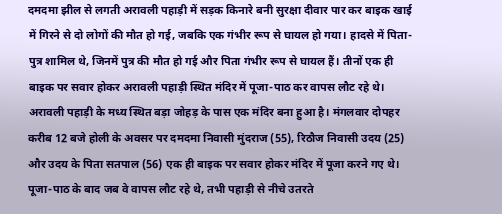दमदमा झील से लगती अरावली पहाड़ी में सड़क किनारे बनी सुरक्षा दीवार पार कर बाइक खाई में गिरने से दो लोगों की मौत हो गई, जबकि एक गंभीर रूप से घायल हो गया। हादसे में पिता-पुत्र शामिल थे, जिनमें पुत्र की मौत हो गई और पिता गंभीर रूप से घायल हैं। तीनों एक ही बाइक पर सवार होकर अरावली पहाड़ी स्थित मंदिर में पूजा-पाठ कर वापस लौट रहे थे।
अरावली पहाड़ी के मध्य स्थित बड़ा जोहड़ के पास एक मंदिर बना हुआ है। मंगलवार दोपहर करीब 12 बजे होली के अवसर पर दमदमा निवासी मुंदराज (55), रिठौज निवासी उदय (25) और उदय के पिता सतपाल (56) एक ही बाइक पर सवार होकर मंदिर में पूजा करने गए थे। पूजा-पाठ के बाद जब वे वापस लौट रहे थे, तभी पहाड़ी से नीचे उतरते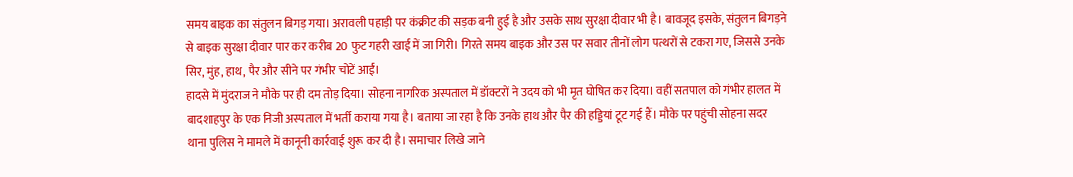समय बाइक का संतुलन बिगड़ गया। अरावली पहाड़ी पर कंक्रीट की सड़क बनी हुई है और उसके साथ सुरक्षा दीवार भी है। बावजूद इसके, संतुलन बिगड़ने से बाइक सुरक्षा दीवार पार कर करीब 20 फुट गहरी खाई में जा गिरी। गिरते समय बाइक और उस पर सवार तीनों लोग पत्थरों से टकरा गए, जिससे उनके सिर, मुंह, हाथ, पैर और सीने पर गंभीर चोटें आईं।
हादसे में मुंदराज ने मौके पर ही दम तोड़ दिया। सोहना नागरिक अस्पताल में डॉक्टरों ने उदय को भी मृत घोषित कर दिया। वहीं सतपाल को गंभीर हालत में बादशाहपुर के एक निजी अस्पताल में भर्ती कराया गया है। बताया जा रहा है कि उनके हाथ और पैर की हड्डियां टूट गई हैं। मौके पर पहुंची सोहना सदर थाना पुलिस ने मामले में कानूनी कार्रवाई शुरू कर दी है। समाचार लिखे जाने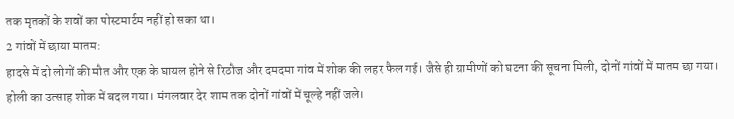तक मृतकों के शवों का पोस्टमार्टम नहीं हो सका था।
2 गांवों में छाया मातम:
हादसे में दो लोगों की मौत और एक के घायल होने से रिठौज और दमदमा गांव में शोक की लहर फैल गई। जैसे ही ग्रामीणों को घटना की सूचना मिली, दोनों गांवों में मातम छा गया। होली का उत्साह शोक में बदल गया। मंगलवार देर शाम तक दोनों गांवों में चूल्हे नहीं जले।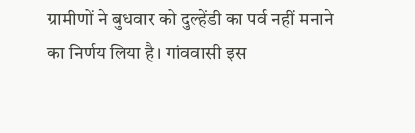ग्रामीणों ने बुधवार को दुल्हेंडी का पर्व नहीं मनाने का निर्णय लिया है। गांववासी इस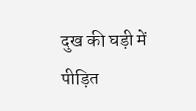दुख की घड़ी में पीड़ित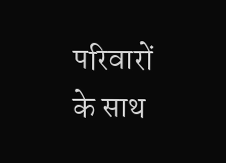परिवारों के साथ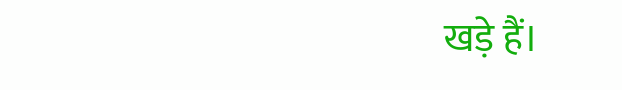खड़े हैं।